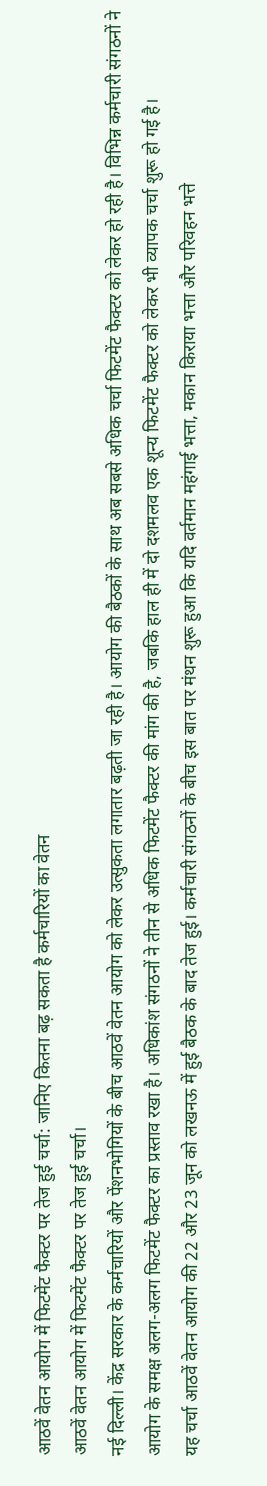आठवें वेतन आयोग में फिटमेंट फैक्टर पर तेज हुई चर्चा: जानिए कितना बढ़ सकता है कर्मचारियों का वेतन
आठवें वेतन आयोग में फिटमेंट फैक्टर पर तेज हुई चर्चा।
नई दिल्ली। केंद्र सरकार के कर्मचारियों और पेंशनभोगियों के बीच आठवें वेतन आयोग को लेकर उत्सुकता लगातार बढ़ती जा रही है। आयोग की बैठकों के साथ अब सबसे अधिक चर्चा फिटमेंट फैक्टर को लेकर हो रही है। विभिन्न कर्मचारी संगठनों ने आयोग के समक्ष अलग-अलग फिटमेंट फैक्टर का प्रस्ताव रखा है। अधिकांश संगठनों ने तीन से अधिक फिटमेंट फैक्टर की मांग की है, जबकि हाल ही में दो दशमलव एक शून्य फिटमेंट फैक्टर को लेकर भी व्यापक चर्चा शुरू हो गई है।
यह चर्चा आठवें वेतन आयोग की 22 और 23 जून को लखनऊ में हुई बैठक के बाद तेज हुई। कर्मचारी संगठनों के बीच इस बात पर मंथन शुरू हुआ कि यदि वर्तमान महंगाई भत्ता, मकान किराया भत्ता और परिवहन भत्ते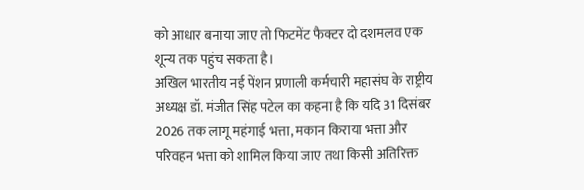को आधार बनाया जाए तो फिटमेंट फैक्टर दो दशमलव एक शून्य तक पहुंच सकता है।
अखिल भारतीय नई पेंशन प्रणाली कर्मचारी महासंघ के राष्ट्रीय अध्यक्ष डॉ. मंजीत सिंह पटेल का कहना है कि यदि 31 दिसंबर 2026 तक लागू महंगाई भत्ता, मकान किराया भत्ता और परिवहन भत्ता को शामिल किया जाए तथा किसी अतिरिक्त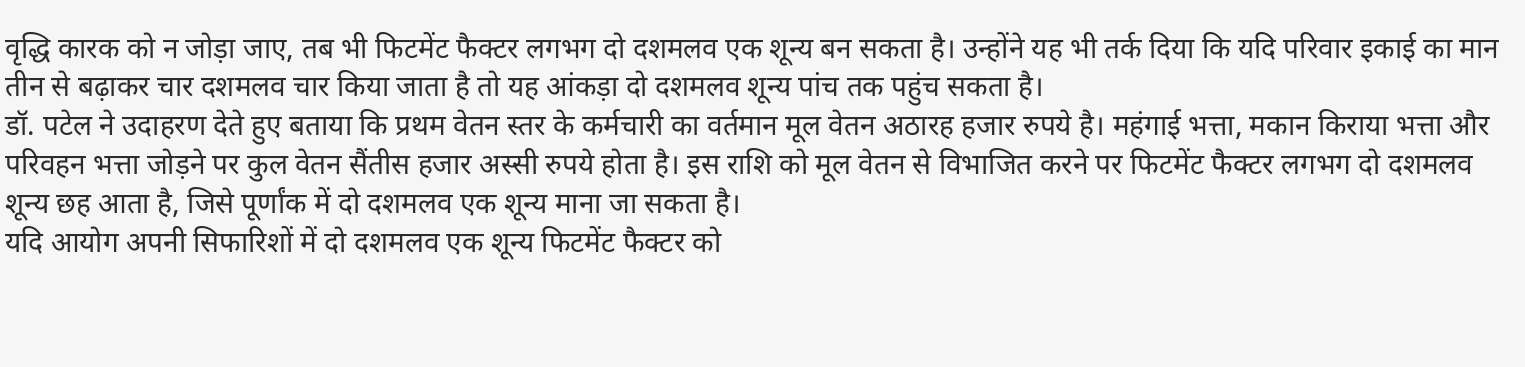वृद्धि कारक को न जोड़ा जाए, तब भी फिटमेंट फैक्टर लगभग दो दशमलव एक शून्य बन सकता है। उन्होंने यह भी तर्क दिया कि यदि परिवार इकाई का मान तीन से बढ़ाकर चार दशमलव चार किया जाता है तो यह आंकड़ा दो दशमलव शून्य पांच तक पहुंच सकता है।
डॉ. पटेल ने उदाहरण देते हुए बताया कि प्रथम वेतन स्तर के कर्मचारी का वर्तमान मूल वेतन अठारह हजार रुपये है। महंगाई भत्ता, मकान किराया भत्ता और परिवहन भत्ता जोड़ने पर कुल वेतन सैंतीस हजार अस्सी रुपये होता है। इस राशि को मूल वेतन से विभाजित करने पर फिटमेंट फैक्टर लगभग दो दशमलव शून्य छह आता है, जिसे पूर्णांक में दो दशमलव एक शून्य माना जा सकता है।
यदि आयोग अपनी सिफारिशों में दो दशमलव एक शून्य फिटमेंट फैक्टर को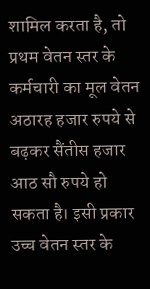शामिल करता है, तो प्रथम वेतन स्तर के कर्मचारी का मूल वेतन अठारह हजार रुपये से बढ़कर सैंतीस हजार आठ सौ रुपये हो सकता है। इसी प्रकार उच्च वेतन स्तर के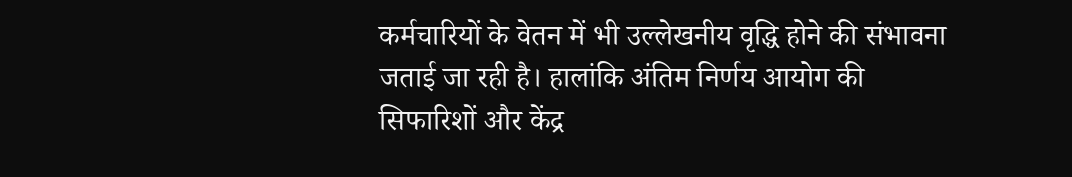कर्मचारियों के वेतन में भी उल्लेखनीय वृद्धि होने की संभावना जताई जा रही है। हालांकि अंतिम निर्णय आयोग की सिफारिशों और केंद्र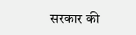सरकार की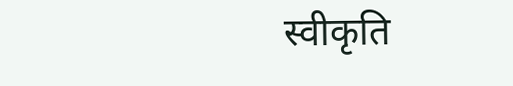स्वीकृति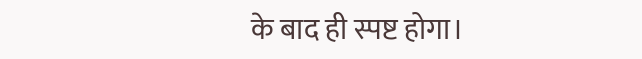के बाद ही स्पष्ट होगा।